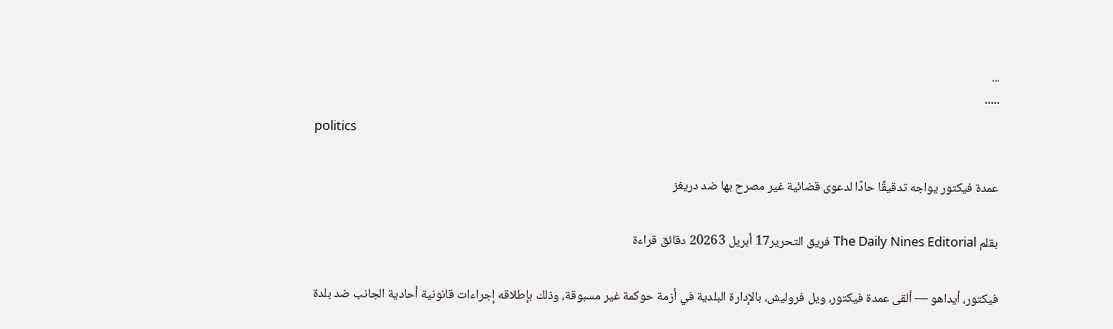...
·····
politics

عمدة فيكتور يواجه تدقيقًا حادًا لدعوى قضائية غير مصرح بها ضد دريغز

بقلم The Daily Nines Editorial فريق التحرير17 أبريل 20263 دقائق قراءة

فيكتور، أيداهو — ألقى عمدة فيكتور، ويل فروليش، بالإدارة البلدية في أزمة حوكمة غير مسبوقة، وذلك بإطلاقه إجراءات قانونية أحادية الجانب ضد بلدة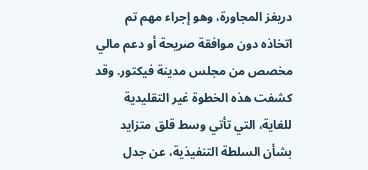دريغز المجاورة، وهو إجراء مهم تم اتخاذه دون موافقة صريحة أو دعم مالي مخصص من مجلس مدينة فيكتور. وقد كشفت هذه الخطوة غير التقليدية للغاية، التي تأتي وسط قلق متزايد بشأن السلطة التنفيذية، عن جدل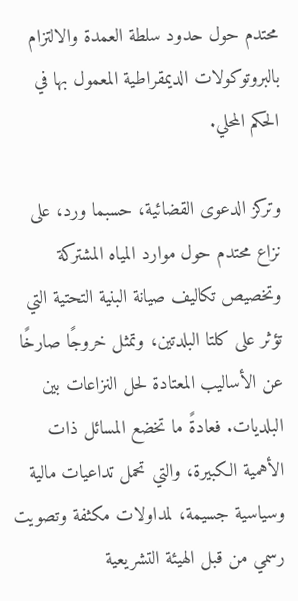محتدم حول حدود سلطة العمدة والالتزام بالبروتوكولات الديمقراطية المعمول بها في الحكم المحلي.

وتركز الدعوى القضائية، حسبما ورد، على نزاع محتدم حول موارد المياه المشتركة وتخصيص تكاليف صيانة البنية التحتية التي تؤثر على كلتا البلدتين، وتمثل خروجًا صارخًا عن الأساليب المعتادة لحل النزاعات بين البلديات. فعادةً ما تخضع المسائل ذات الأهمية الكبيرة، والتي تحمل تداعيات مالية وسياسية جسيمة، لمداولات مكثفة وتصويت رسمي من قبل الهيئة التشريعية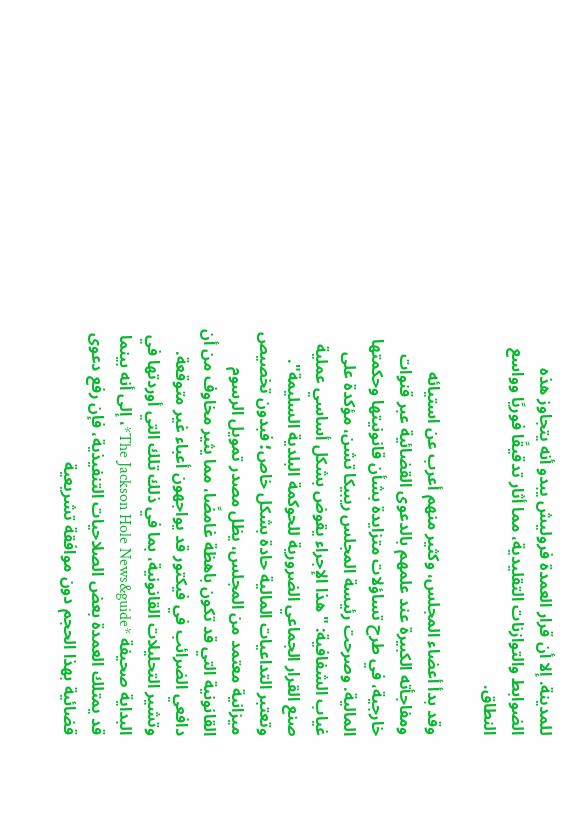للمدينة. إلا أن قرار العمدة فروليش يبدو أنه يتجاوز هذه الضوابط والتوازنات التقليدية، مما أثار تدقيقًا فوريًا وواسع النطاق.

وقد بدأ أعضاء المجلس، وكثير منهم أعرب عن استيائه ومفاجأته الكبيرة عند علمهم بالدعوى القضائية عبر قنوات خارجية، في طرح تساؤلات متزايدة بشأن قانونيتها وحكمتها المالية. وصرحت رئيسة المجلس ريبيكا تشن، مؤكدة على غياب الشفافية: "هذا الإجراء يقوض بشكل أساسي عملية صنع القرار الجماعي الضرورية للحوكمة البلدية السليمة". وتعتبر التداعيات المالية حادة بشكل خاص؛ فبدون تخصيص ميزانية معتمد من المجلس، يظل مصدر تمويل الرسوم القانونية التي قد تكون باهظة غامضًا، مما يثير مخاوف من أن دافعي الضرائب في فيكتور قد يواجهون أعباء غير متوقعة. وتشير التحليلات القانونية، بما في ذلك تلك التي أوردتها في البداية صحيفة *The Jackson Hole News&guide*، إلى أنه بينما قد يمتلك العمدة بعض الصلاحيات التنفيذية، فإن رفع دعوى قضائية بهذا الحجم دون موافقة تشريعية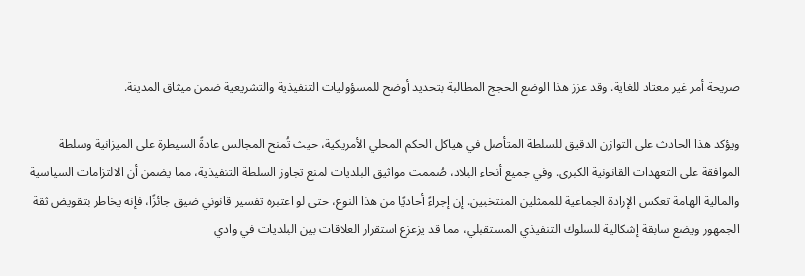صريحة أمر غير معتاد للغاية. وقد عزز هذا الوضع الحجج المطالبة بتحديد أوضح للمسؤوليات التنفيذية والتشريعية ضمن ميثاق المدينة.

ويؤكد هذا الحادث على التوازن الدقيق للسلطة المتأصل في هياكل الحكم المحلي الأمريكية، حيث تُمنح المجالس عادةً السيطرة على الميزانية وسلطة الموافقة على التعهدات القانونية الكبرى. وفي جميع أنحاء البلاد، صُممت مواثيق البلديات لمنع تجاوز السلطة التنفيذية، مما يضمن أن الالتزامات السياسية والمالية الهامة تعكس الإرادة الجماعية للممثلين المنتخبين. إن إجراءً أحاديًا من هذا النوع، حتى لو اعتبره تفسير قانوني ضيق جائزًا، فإنه يخاطر بتقويض ثقة الجمهور ويضع سابقة إشكالية للسلوك التنفيذي المستقبلي، مما قد يزعزع استقرار العلاقات بين البلديات في وادي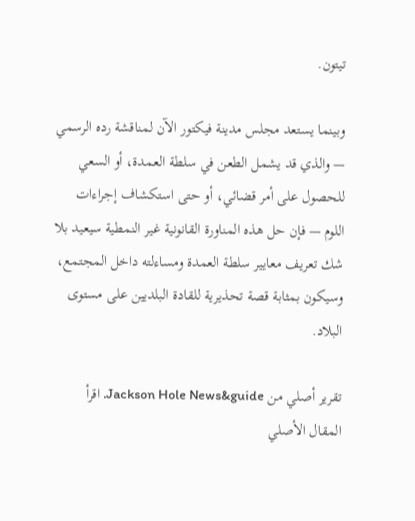تيتون.

وبينما يستعد مجلس مدينة فيكتور الآن لمناقشة رده الرسمي — والذي قد يشمل الطعن في سلطة العمدة، أو السعي للحصول على أمر قضائي، أو حتى استكشاف إجراءات اللوم — فإن حل هذه المناورة القانونية غير النمطية سيعيد بلا شك تعريف معايير سلطة العمدة ومساءلته داخل المجتمع، وسيكون بمثابة قصة تحذيرية للقادة البلديين على مستوى البلاد.

تقرير أصلي من Jackson Hole News&guide. اقرأ المقال الأصلي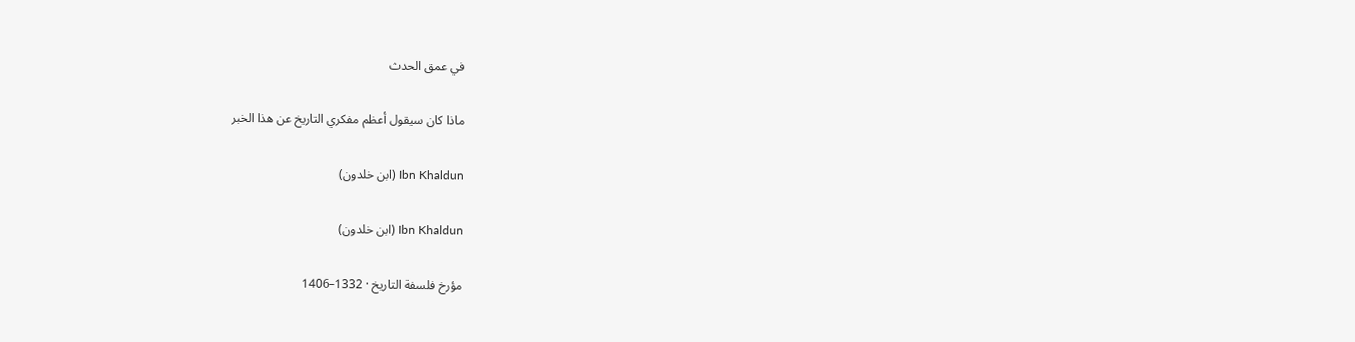في عمق الحدث

ماذا كان سيقول أعظم مفكري التاريخ عن هذا الخبر

Ibn Khaldun (ابن خلدون)

Ibn Khaldun (ابن خلدون)

مؤرخ فلسفة التاريخ · 1332–1406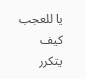يا للعجب كيف يتكرر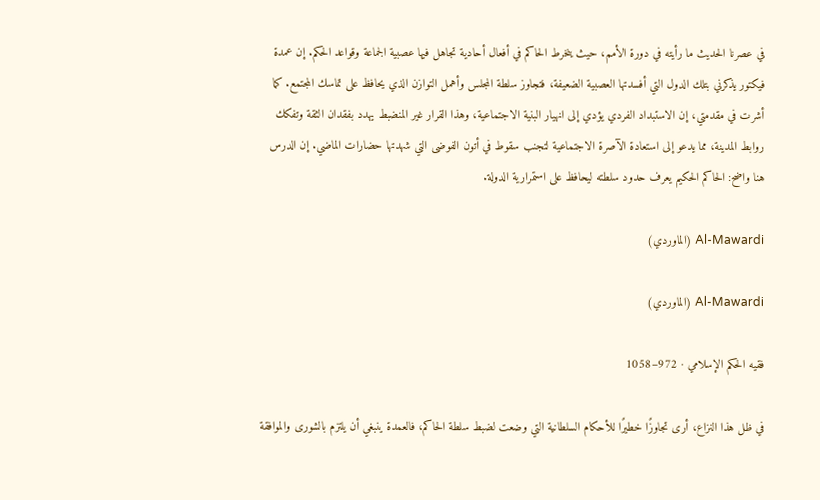في عصرنا الحديث ما رأيته في دورة الأمم، حيث ينخرط الحاكم في أفعال أحادية تجاهل فيها عصبية الجماعة وقواعد الحكم. إن عمدة فيكتور يذكرني بتلك الدول التي أفسدتها العصبية الضعيفة، فتجاوز سلطة المجلس وأهمل التوازن الذي يحافظ على تماسك المجتمع. كما أشرت في مقدمتي، إن الاستبداد الفردي يؤدي إلى انهيار البنية الاجتماعية، وهذا القرار غير المنضبط يهدد بفقدان الثقة وتفكك روابط المدينة، مما يدعو إلى استعادة الآصرة الاجتماعية لتجنب سقوط في أتون الفوضى التي شهدتها حضارات الماضي. إن الدرس هنا واضح: الحاكم الحكيم يعرف حدود سلطته ليحافظ على استمرارية الدولة.

Al-Mawardi (الماوردي)

Al-Mawardi (الماوردي)

فقيه الحكم الإسلامي · 972–1058

في ظل هذا النزاع، أرى تجاوزًا خطيرًا للأحكام السلطانية التي وضعت لضبط سلطة الحاكم، فالعمدة ينبغي أن يلتزم بالشورى والموافقة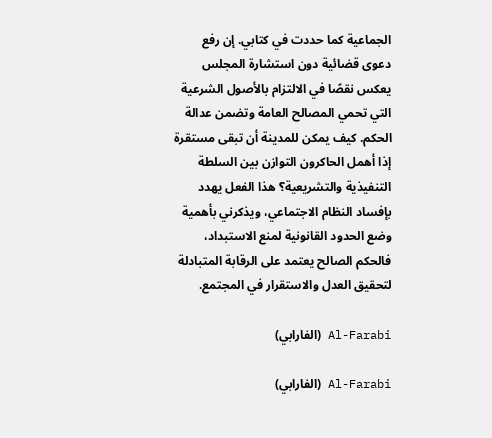الجماعية كما حددت في كتابي. إن رفع دعوى قضائية دون استشارة المجلس يعكس نقصًا في الالتزام بالأصول الشرعية التي تحمي المصالح العامة وتضمن عدالة الحكم. كيف يمكن للمدينة أن تبقى مستقرة إذا أهمل الحاكرون التوازن بين السلطة التنفيذية والتشريعية؟ هذا الفعل يهدد بإفساد النظام الاجتماعي، ويذكرني بأهمية وضع الحدود القانونية لمنع الاستبداد، فالحكم الصالح يعتمد على الرقابة المتبادلة لتحقيق العدل والاستقرار في المجتمع.

Al-Farabi (الفارابي)

Al-Farabi (الفارابي)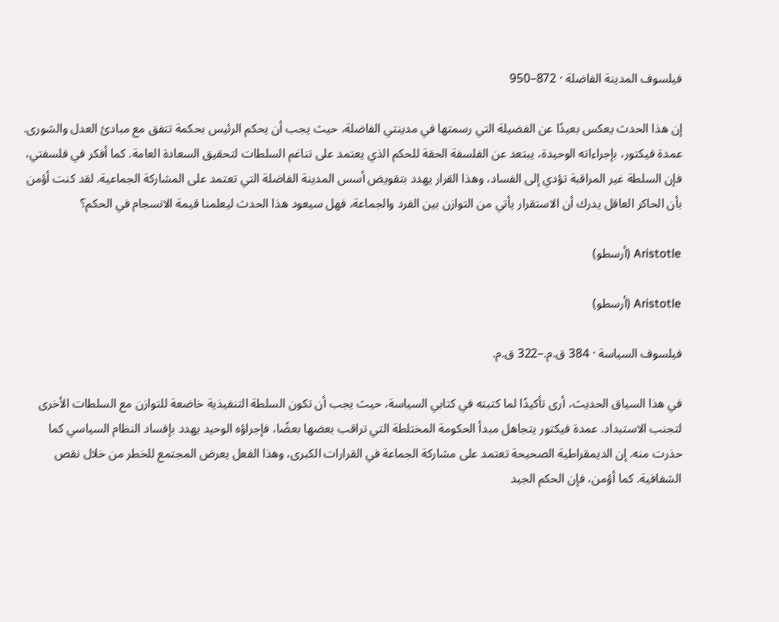فيلسوف المدينة الفاضلة · 872–950

إن هذا الحدث يعكس بعيدًا عن الفضيلة التي رسمتها في مدينتي الفاضلة، حيث يجب أن يحكم الرئيس بحكمة تتفق مع مبادئ العدل والشورى. عمدة فيكتور، بإجراءاته الوحيدة، يبتعد عن الفلسفة الحقة للحكم الذي يعتمد على تناغم السلطات لتحقيق السعادة العامة. كما أفكر في فلسفتي، فإن السلطة غير المراقبة تؤدي إلى الفساد، وهذا القرار يهدد بتقويض أسس المدينة الفاضلة التي تعتمد على المشاركة الجماعية. لقد كنت أؤمن بأن الحاكر العاقل يدرك أن الاستقرار يأتي من التوازن بين الفرد والجماعة، فهل سيعود هذا الحدث ليعلمنا قيمة الانسجام في الحكم؟

Aristotle (أرسطو)

Aristotle (أرسطو)

فيلسوف السياسة · 384 ق.م.–322 ق.م.

في هذا السياق الحديث، أرى تأكيدًا لما كتبته في كتابي السياسة، حيث يجب أن تكون السلطة التنفيذية خاضعة للتوازن مع السلطات الأخرى لتجنب الاستبداد. عمدة فيكتور يتجاهل مبدأ الحكومة المختلطة التي تراقب بعضها بعضًا، فإجراؤه الوحيد يهدد بإفساد النظام السياسي كما حذرت منه. إن الديمقراطية الصحيحة تعتمد على مشاركة الجماعة في القرارات الكبرى، وهذا الفعل يعرض المجتمع للخطر من خلال نقص الشفافية. كما أؤمن، فإن الحكم الجيد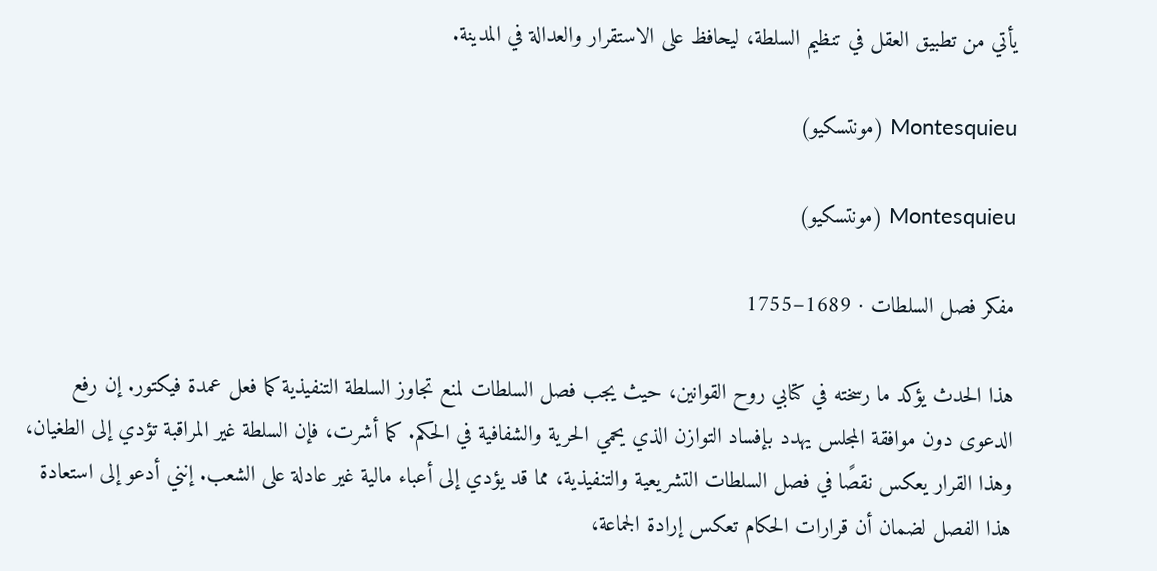يأتي من تطبيق العقل في تنظيم السلطة، ليحافظ على الاستقرار والعدالة في المدينة.

Montesquieu (مونتسكيو)

Montesquieu (مونتسكيو)

مفكر فصل السلطات · 1689–1755

هذا الحدث يؤكد ما رسخته في كتابي روح القوانين، حيث يجب فصل السلطات لمنع تجاوز السلطة التنفيذية كما فعل عمدة فيكتور. إن رفع الدعوى دون موافقة المجلس يهدد بإفساد التوازن الذي يحمي الحرية والشفافية في الحكم. كما أشرت، فإن السلطة غير المراقبة تؤدي إلى الطغيان، وهذا القرار يعكس نقصًا في فصل السلطات التشريعية والتنفيذية، مما قد يؤدي إلى أعباء مالية غير عادلة على الشعب. إنني أدعو إلى استعادة هذا الفصل لضمان أن قرارات الحكام تعكس إرادة الجماعة،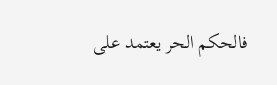فالحكم الحر يعتمد على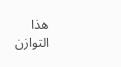هذا التوازن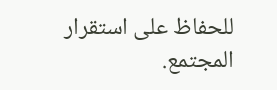للحفاظ على استقرار المجتمع.